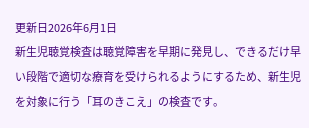更新日2026年6月1日
新生児聴覚検査は聴覚障害を早期に発見し、できるだけ早い段階で適切な療育を受けられるようにするため、新生児を対象に行う「耳のきこえ」の検査です。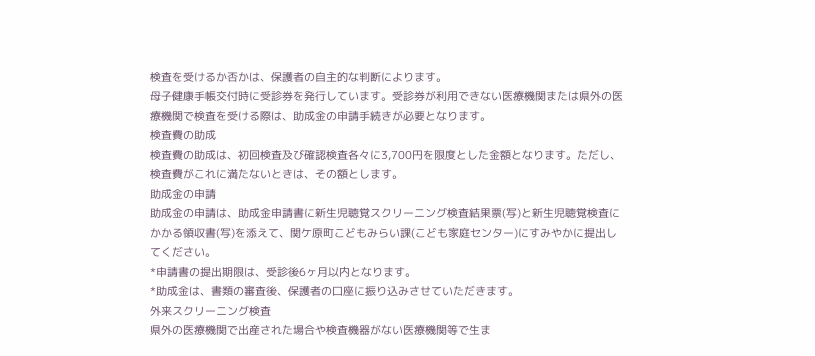検査を受けるか否かは、保護者の自主的な判断によります。
母子健康手帳交付時に受診券を発行しています。受診券が利用できない医療機関または県外の医療機関で検査を受ける際は、助成金の申請手続きが必要となります。
検査費の助成
検査費の助成は、初回検査及び確認検査各々に3,700円を限度とした金額となります。ただし、検査費がこれに満たないときは、その額とします。
助成金の申請
助成金の申請は、助成金申請書に新生児聴覚スクリーニング検査結果票(写)と新生児聴覚検査にかかる領収書(写)を添えて、関ケ原町こどもみらい課(こども家庭センター)にすみやかに提出してください。
*申請書の提出期限は、受診後6ヶ月以内となります。
*助成金は、書類の審査後、保護者の口座に振り込みさせていただきます。
外来スクリーニング検査
県外の医療機関で出産された場合や検査機器がない医療機関等で生ま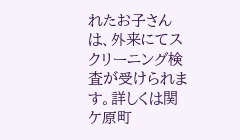れたお子さんは、外来にてスクリーニング検査が受けられます。詳しくは関ケ原町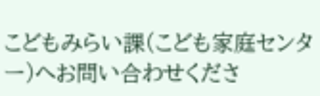こどもみらい課(こども家庭センター)へお問い合わせくださ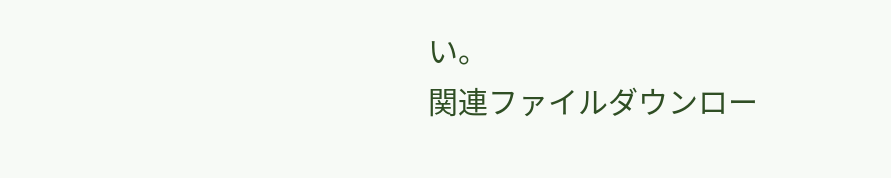い。
関連ファイルダウンロー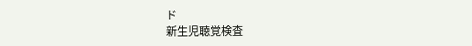ド
新生児聴覚検査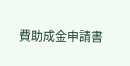費助成金申請書